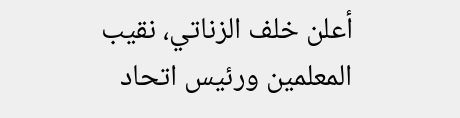أعلن خلف الزناتي، نقيب المعلمين ورئيس اتحاد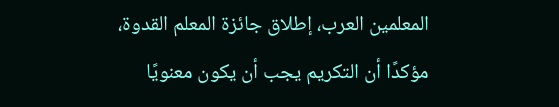المعلمين العرب، إطلاق جائزة المعلم القدوة، مؤكدًا أن التكريم يجب أن يكون معنويًا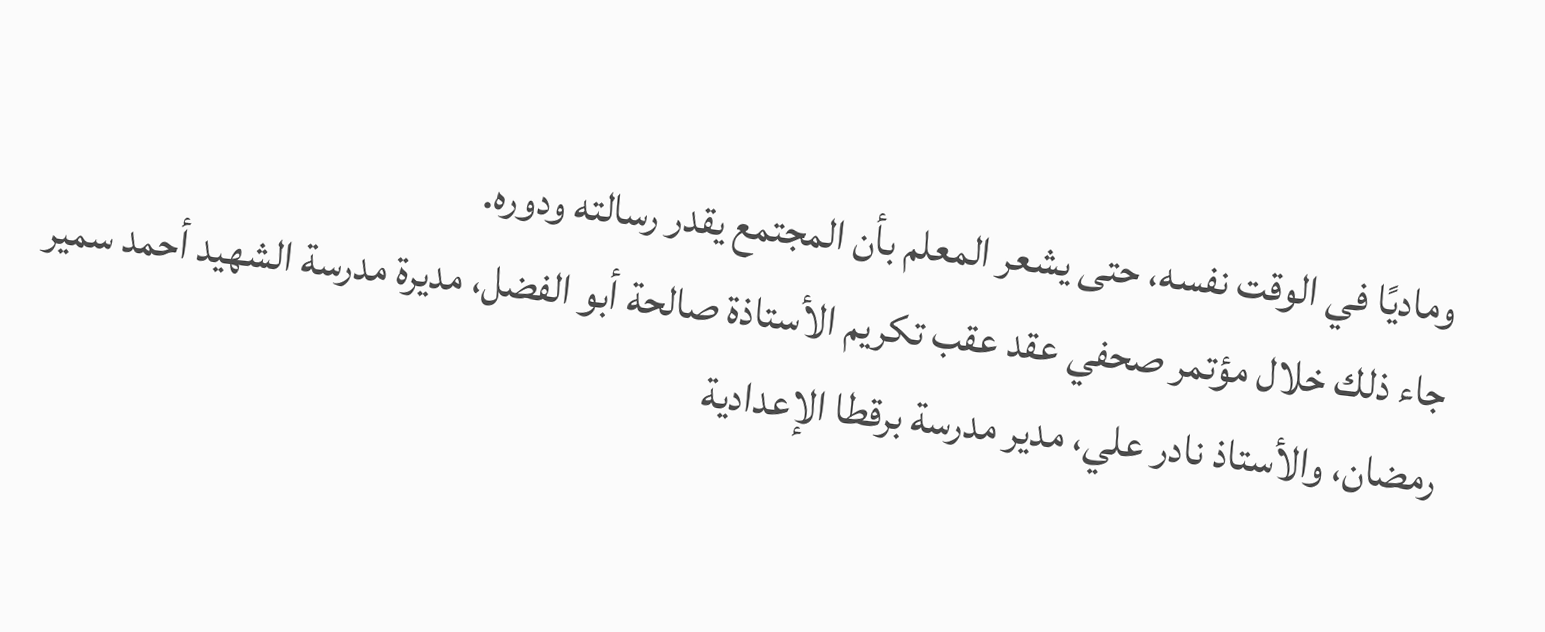وماديًا في الوقت نفسه، حتى يشعر المعلم بأن المجتمع يقدر رسالته ودوره.
جاء ذلك خلال مؤتمر صحفي عقد عقب تكريم الأستاذة صالحة أبو الفضل، مديرة مدرسة الشهيد أحمد سمير رمضان، والأستاذ نادر علي، مدير مدرسة برقطا الإعدادية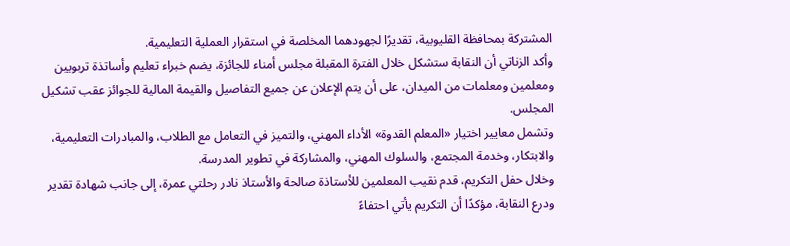المشتركة بمحافظة القليوبية، تقديرًا لجهودهما المخلصة في استقرار العملية التعليمية.
وأكد الزناتي أن النقابة ستشكل خلال الفترة المقبلة مجلس أمناء للجائزة، يضم خبراء تعليم وأساتذة تربويين ومعلمين ومعلمات من الميدان، على أن يتم الإعلان عن جميع التفاصيل والقيمة المالية للجوائز عقب تشكيل المجلس.
وتشمل معايير اختيار «المعلم القدوة» الأداء المهني، والتميز في التعامل مع الطلاب، والمبادرات التعليمية، والابتكار، وخدمة المجتمع، والسلوك المهني، والمشاركة في تطوير المدرسة.
وخلال حفل التكريم، قدم نقيب المعلمين للأستاذة صالحة والأستاذ نادر رحلتي عمرة، إلى جانب شهادة تقدير ودرع النقابة، مؤكدًا أن التكريم يأتي احتفاءً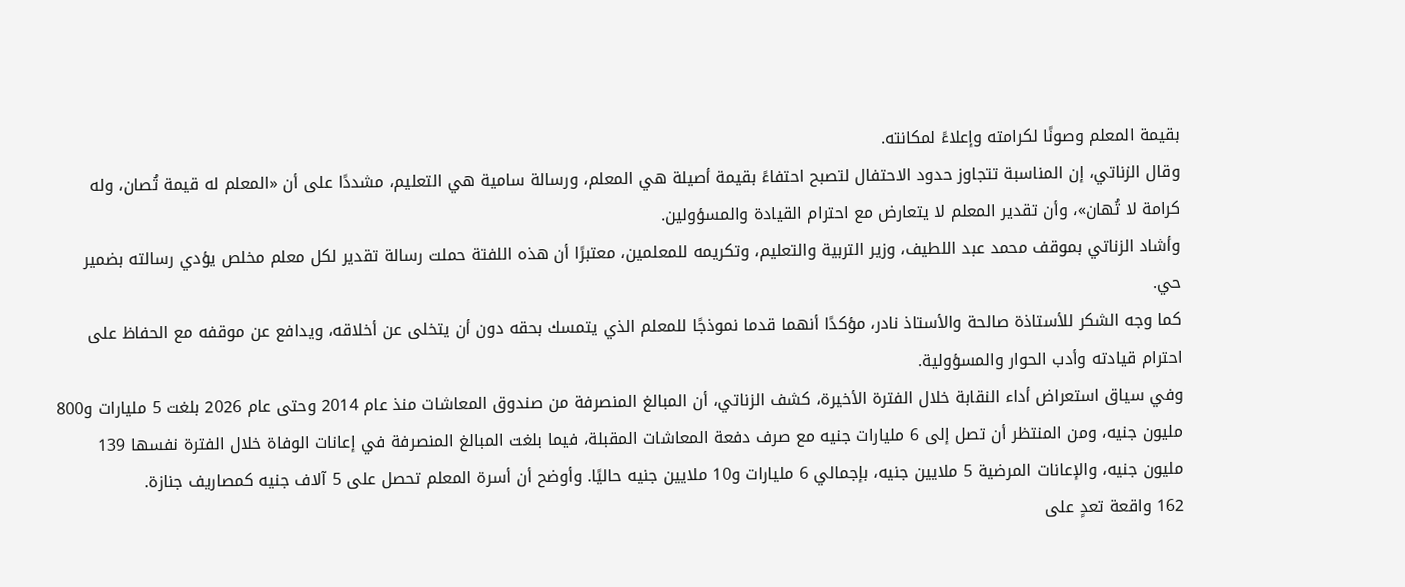بقيمة المعلم وصونًا لكرامته وإعلاءً لمكانته.
وقال الزناتي، إن المناسبة تتجاوز حدود الاحتفال لتصبح احتفاءً بقيمة أصيلة هي المعلم، ورسالة سامية هي التعليم، مشددًا على أن «المعلم له قيمة تُصان، وله كرامة لا تُهان»، وأن تقدير المعلم لا يتعارض مع احترام القيادة والمسؤولين.
وأشاد الزناتي بموقف محمد عبد اللطيف، وزير التربية والتعليم، وتكريمه للمعلمين، معتبرًا أن هذه اللفتة حملت رسالة تقدير لكل معلم مخلص يؤدي رسالته بضمير حي.
كما وجه الشكر للأستاذة صالحة والأستاذ نادر، مؤكدًا أنهما قدما نموذجًا للمعلم الذي يتمسك بحقه دون أن يتخلى عن أخلاقه، ويدافع عن موقفه مع الحفاظ على احترام قيادته وأدب الحوار والمسؤولية.
وفي سياق استعراض أداء النقابة خلال الفترة الأخيرة، كشف الزناتي، أن المبالغ المنصرفة من صندوق المعاشات منذ عام 2014 وحتى عام 2026 بلغت 5 مليارات و800 مليون جنيه، ومن المنتظر أن تصل إلى 6 مليارات جنيه مع صرف دفعة المعاشات المقبلة، فيما بلغت المبالغ المنصرفة في إعانات الوفاة خلال الفترة نفسها 139 مليون جنيه، والإعانات المرضية 5 ملايين جنيه، بإجمالي 6 مليارات و10 ملايين جنيه حاليًا. وأوضح أن أسرة المعلم تحصل على 5 آلاف جنيه كمصاريف جنازة.
162 واقعة تعدٍ على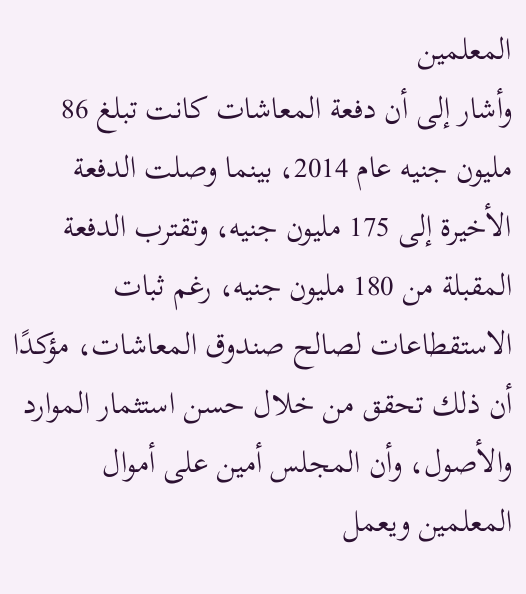المعلمين
وأشار إلى أن دفعة المعاشات كانت تبلغ 86 مليون جنيه عام 2014، بينما وصلت الدفعة الأخيرة إلى 175 مليون جنيه، وتقترب الدفعة المقبلة من 180 مليون جنيه، رغم ثبات الاستقطاعات لصالح صندوق المعاشات، مؤكدًا أن ذلك تحقق من خلال حسن استثمار الموارد والأصول، وأن المجلس أمين على أموال المعلمين ويعمل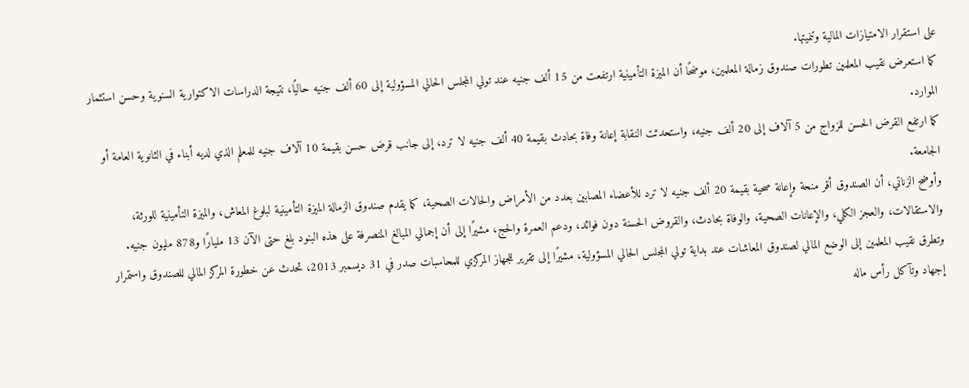على استقرار الامتيازات المالية وتنميتها.
كما استعرض نقيب المعلمين تطورات صندوق زمالة المعلمين، موضحًا أن الميزة التأمينية ارتفعت من 15 ألف جنيه عند تولي المجلس الحالي المسؤولية إلى 60 ألف جنيه حاليًا، نتيجة الدراسات الاكتوارية السنوية وحسن استثمار الموارد.
كما ارتفع القرض الحسن للزواج من 5 آلاف إلى 20 ألف جنيه، واستحدثت النقابة إعانة وفاة بحادث بقيمة 40 ألف جنيه لا ترد، إلى جانب قرض حسن بقيمة 10 آلاف جنيه للمعلم الذي لديه أبناء في الثانوية العامة أو الجامعة.
وأوضح الزناتي، أن الصندوق أقر منحة وإعانة صحية بقيمة 20 ألف جنيه لا ترد للأعضاء المصابين بعدد من الأمراض والحالات الصحية، كما يقدم صندوق الزمالة الميزة التأمينية لبلوغ المعاش، والميزة التأمينية للورثة، والاستقالات، والعجز الكلي، والإعانات الصحية، والوفاة بحادث، والقروض الحسنة دون فوائد، ودعم العمرة والحج، مشيرًا إلى أن إجمالي المبالغ المنصرفة على هذه البنود بلغ حتى الآن 13 مليارًا و878 مليون جنيه.
وتطرق نقيب المعلمين إلى الوضع المالي لصندوق المعاشات عند بداية تولي المجلس الحالي المسؤولية، مشيرًا إلى تقرير للجهاز المركزي للمحاسبات صدر في 31 ديسمبر 2013، تحدث عن خطورة المركز المالي للصندوق واستمرار إجهاد وتآكل رأس ماله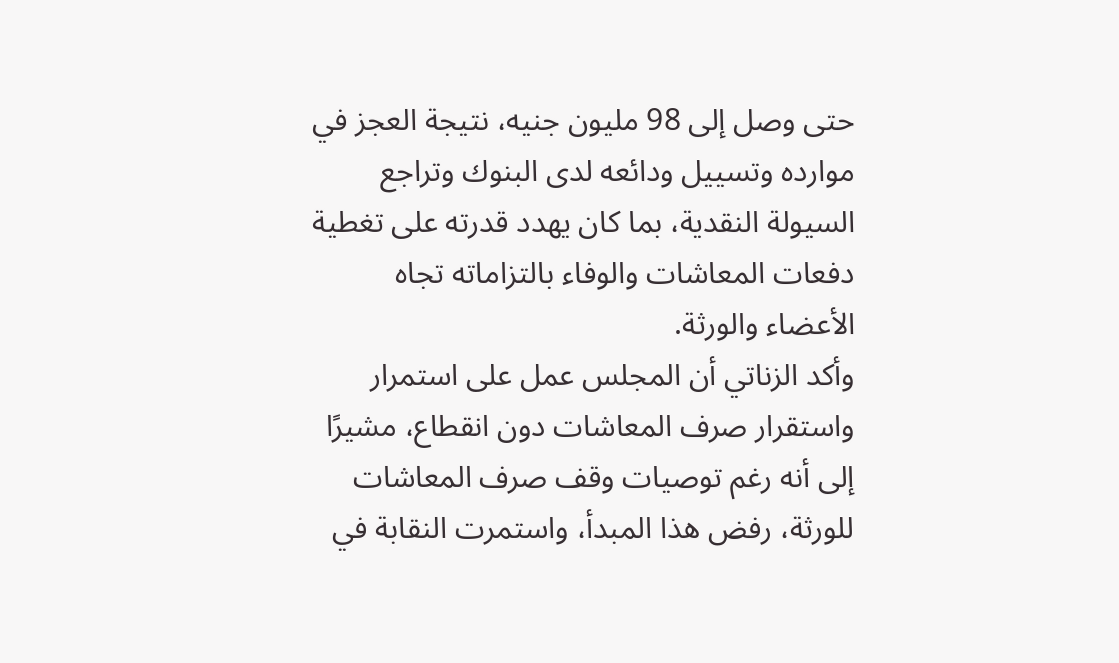حتى وصل إلى 98 مليون جنيه، نتيجة العجز في موارده وتسييل ودائعه لدى البنوك وتراجع السيولة النقدية، بما كان يهدد قدرته على تغطية دفعات المعاشات والوفاء بالتزاماته تجاه الأعضاء والورثة.
وأكد الزناتي أن المجلس عمل على استمرار واستقرار صرف المعاشات دون انقطاع، مشيرًا إلى أنه رغم توصيات وقف صرف المعاشات للورثة، رفض هذا المبدأ، واستمرت النقابة في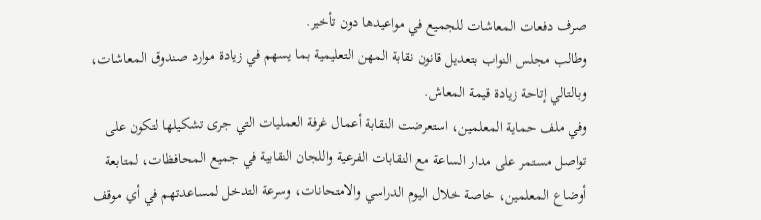صرف دفعات المعاشات للجميع في مواعيدها دون تأخير.
وطالب مجلس النواب بتعديل قانون نقابة المهن التعليمية بما يسهم في زيادة موارد صندوق المعاشات، وبالتالي إتاحة زيادة قيمة المعاش.
وفي ملف حماية المعلمين، استعرضت النقابة أعمال غرفة العمليات التي جرى تشكيلها لتكون على تواصل مستمر على مدار الساعة مع النقابات الفرعية واللجان النقابية في جميع المحافظات، لمتابعة أوضاع المعلمين، خاصة خلال اليوم الدراسي والامتحانات، وسرعة التدخل لمساعدتهم في أي موقف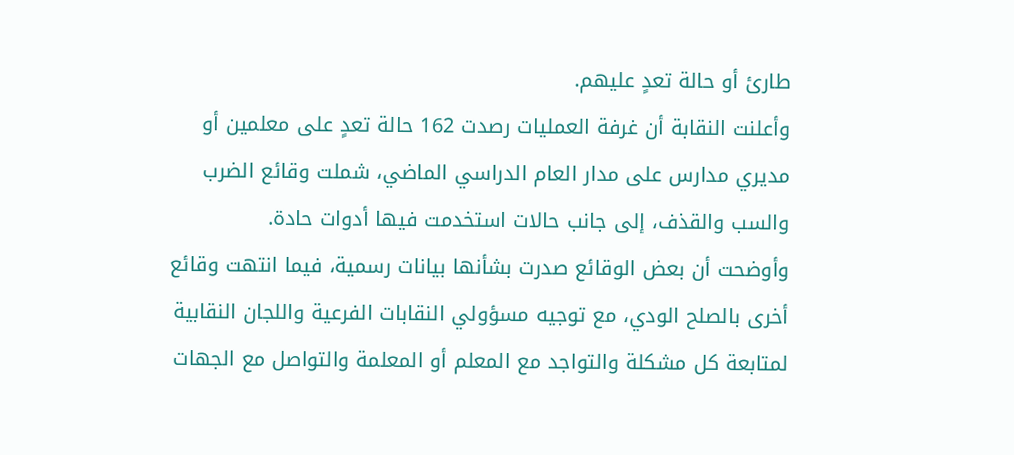طارئ أو حالة تعدٍ عليهم.
وأعلنت النقابة أن غرفة العمليات رصدت 162 حالة تعدٍ على معلمين أو مديري مدارس على مدار العام الدراسي الماضي، شملت وقائع الضرب والسب والقذف، إلى جانب حالات استخدمت فيها أدوات حادة.
وأوضحت أن بعض الوقائع صدرت بشأنها بيانات رسمية، فيما انتهت وقائع أخرى بالصلح الودي، مع توجيه مسؤولي النقابات الفرعية واللجان النقابية لمتابعة كل مشكلة والتواجد مع المعلم أو المعلمة والتواصل مع الجهات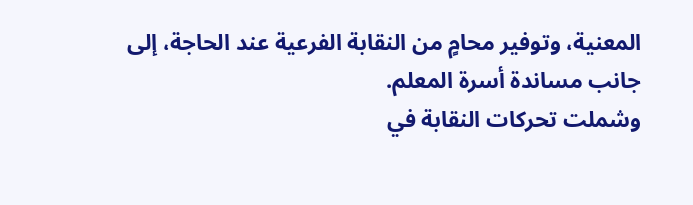المعنية، وتوفير محامٍ من النقابة الفرعية عند الحاجة، إلى جانب مساندة أسرة المعلم.
وشملت تحركات النقابة في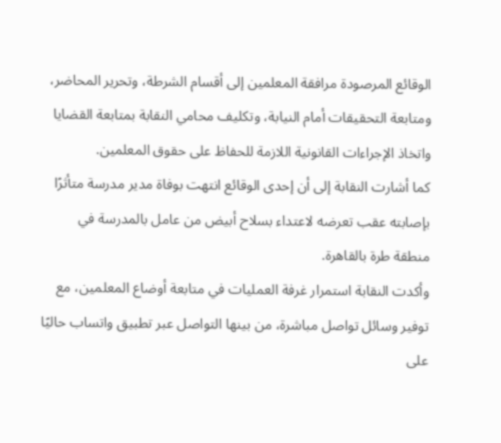الوقائع المرصودة مرافقة المعلمين إلى أقسام الشرطة، وتحرير المحاضر، ومتابعة التحقيقات أمام النيابة، وتكليف محامي النقابة بمتابعة القضايا واتخاذ الإجراءات القانونية اللازمة للحفاظ على حقوق المعلمين.
كما أشارت النقابة إلى أن إحدى الوقائع انتهت بوفاة مدير مدرسة متأثرًا بإصابته عقب تعرضه لاعتداء بسلاح أبيض من عامل بالمدرسة في منطقة طرة بالقاهرة.
وأكدت النقابة استمرار غرفة العمليات في متابعة أوضاع المعلمين، مع توفير وسائل تواصل مباشرة، من بينها التواصل عبر تطبيق واتساب حاليًا على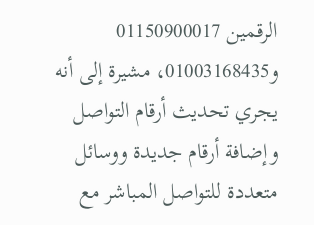الرقمين 01150900017 و01003168435، مشيرة إلى أنه يجري تحديث أرقام التواصل وإضافة أرقام جديدة ووسائل متعددة للتواصل المباشر مع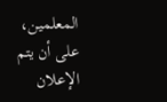المعلمين، على أن يتم الإعلان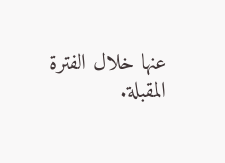عنها خلال الفترة المقبلة.